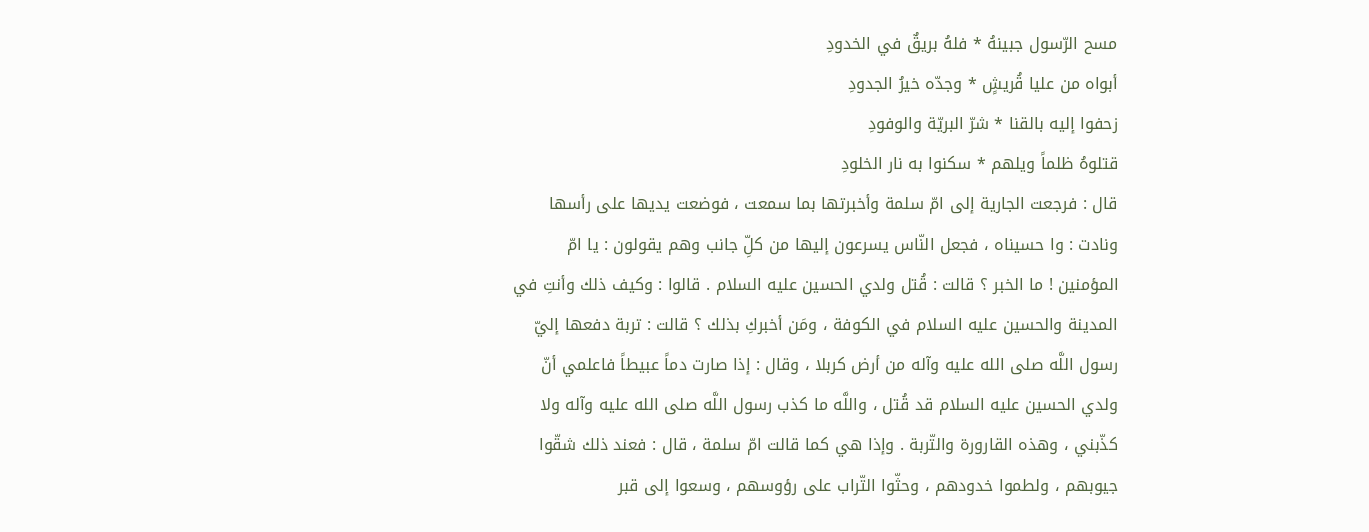مسح الرّسول جبينهُ * فلهُ بريقٌ في الخدودِ
أبواه من عليا قُريشٍ * وجدّه خيرُ الجدودِ
زحفوا إليه بالقنا * شرّ البريّة والوفودِ
قتلوهُ ظلماً ويلهم * سكنوا به نار الخلودِ
قال : فرجعت الجارية إلى امّ سلمة وأخبرتها بما سمعت ، فوضعت يديها على رأسها ونادت : وا حسيناه ، فجعل النّاس يسرعون إليها من كلِّ جانب وهم يقولون : يا امّ المؤمنين ! ما الخبر ؟ قالت : قُتل ولدي الحسين عليه السلام . قالوا : وكيف ذلك وأنتِ في المدينة والحسين عليه السلام في الكوفة ، ومَن أخبركِ بذلك ؟ قالت : تربة دفعها إليّ رسول اللَّه صلى الله عليه وآله من أرض كربلا ، وقال : إذا صارت دماً عبيطاً فاعلمي أنّ ولدي الحسين عليه السلام قد قُتل ، واللَّه ما كذب رسول اللَّه صلى الله عليه وآله ولا كذّبني ، وهذه القارورة والتّربة . وإذا هي كما قالت امّ سلمة ، قال : فعند ذلك شقّوا جيوبهم ، ولطموا خدودهم ، وحثّوا التّراب على رؤوسهم ، وسعوا إلى قبر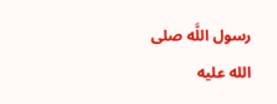رسول اللَّه صلى الله عليه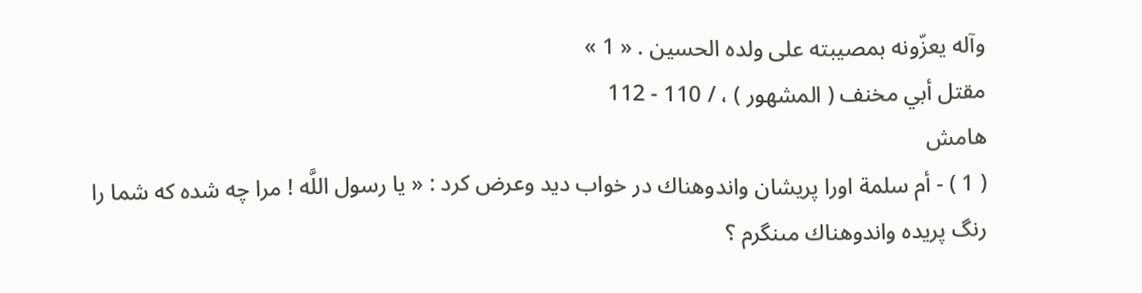وآله يعزّونه بمصيبته على ولده الحسين . « 1 »
مقتل أبي مخنف ( المشهور ) ، / 110 - 112
هامش
( 1 ) - أم سلمة اورا پريشان واندوهناك در خواب ديد وعرض كرد : « يا رسول اللَّه ! مرا چه شده كه شما را رنگ پريده واندوهناك مىنگرم ؟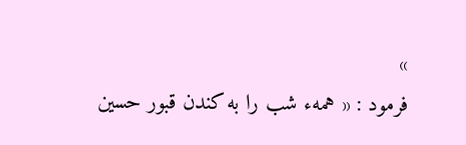»
فرمود : « همهء شب را به كندن قبور حسين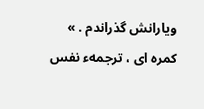ويارانش گذراندم . »
كمره اى ، ترجمهء نفس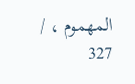المهموم ، / 327